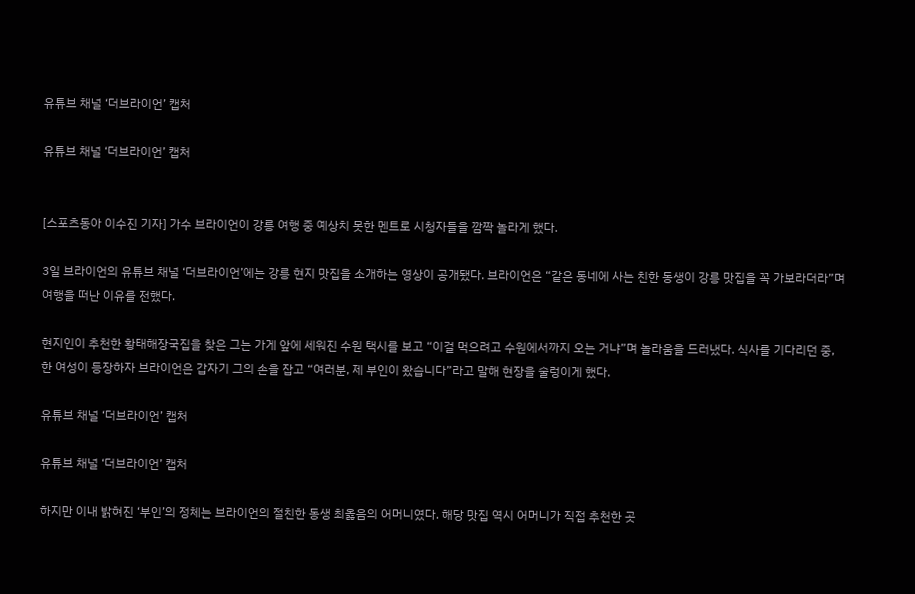유튜브 채널 ‘더브라이언’ 캡처

유튜브 채널 ‘더브라이언’ 캡처


[스포츠동아 이수진 기자] 가수 브라이언이 강릉 여행 중 예상치 못한 멘트로 시청자들을 깜짝 놀라게 했다.

3일 브라이언의 유튜브 채널 ‘더브라이언’에는 강릉 현지 맛집을 소개하는 영상이 공개됐다. 브라이언은 “같은 동네에 사는 친한 동생이 강릉 맛집을 꼭 가보라더라”며 여행을 떠난 이유를 전했다.

현지인이 추천한 황태해장국집을 찾은 그는 가게 앞에 세워진 수원 택시를 보고 “이걸 먹으려고 수원에서까지 오는 거냐”며 놀라움을 드러냈다. 식사를 기다리던 중, 한 여성이 등장하자 브라이언은 갑자기 그의 손을 잡고 “여러분, 제 부인이 왔습니다”라고 말해 현장을 술렁이게 했다.

유튜브 채널 ‘더브라이언’ 캡처

유튜브 채널 ‘더브라이언’ 캡처

하지만 이내 밝혀진 ‘부인’의 정체는 브라이언의 절친한 동생 최옳음의 어머니였다. 해당 맛집 역시 어머니가 직접 추천한 곳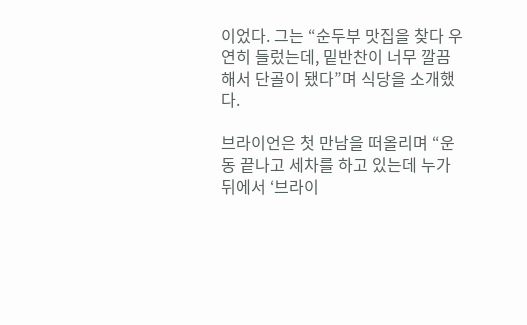이었다. 그는 “순두부 맛집을 찾다 우연히 들렀는데, 밑반찬이 너무 깔끔해서 단골이 됐다”며 식당을 소개했다.

브라이언은 첫 만남을 떠올리며 “운동 끝나고 세차를 하고 있는데 누가 뒤에서 ‘브라이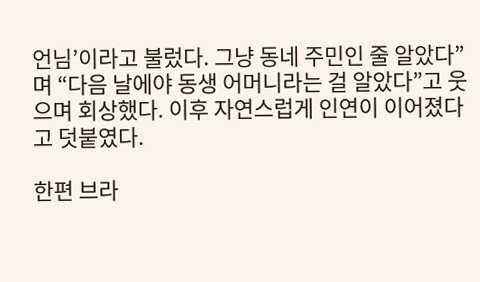언님’이라고 불렀다. 그냥 동네 주민인 줄 알았다”며 “다음 날에야 동생 어머니라는 걸 알았다”고 웃으며 회상했다. 이후 자연스럽게 인연이 이어졌다고 덧붙였다.

한편 브라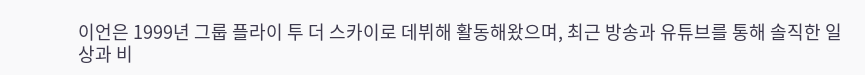이언은 1999년 그룹 플라이 투 더 스카이로 데뷔해 활동해왔으며, 최근 방송과 유튜브를 통해 솔직한 일상과 비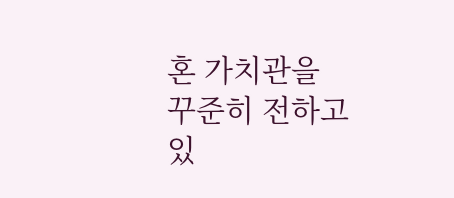혼 가치관을 꾸준히 전하고 있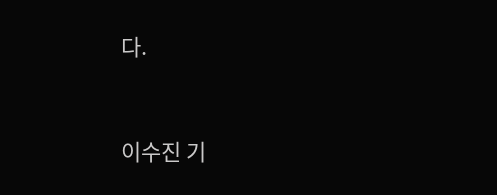다.



이수진 기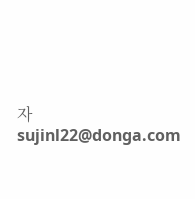자 sujinl22@donga.com